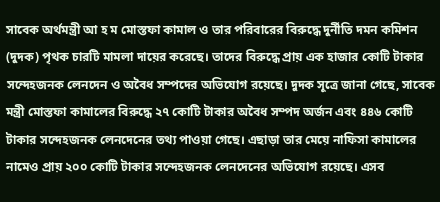সাবেক অর্থমন্ত্রী আ হ ম মোস্তফা কামাল ও তার পরিবারের বিরুদ্ধে দুর্নীতি দমন কমিশন (দুদক) পৃথক চারটি মামলা দায়ের করেছে। তাদের বিরুদ্ধে প্রায় এক হাজার কোটি টাকার সন্দেহজনক লেনদেন ও অবৈধ সম্পদের অভিযোগ রয়েছে। দুদক সূত্রে জানা গেছে, সাবেক মন্ত্রী মোস্তফা কামালের বিরুদ্ধে ২৭ কোটি টাকার অবৈধ সম্পদ অর্জন এবং ৪৪৬ কোটি টাকার সন্দেহজনক লেনদেনের তথ্য পাওয়া গেছে। এছাড়া তার মেয়ে নাফিসা কামালের নামেও প্রায় ২০০ কোটি টাকার সন্দেহজনক লেনদেনের অভিযোগ রয়েছে। এসব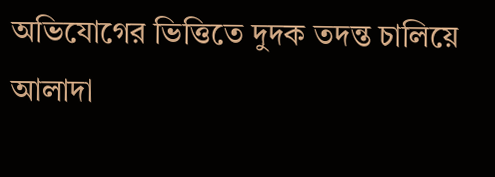অভিযোগের ভিত্তিতে দুদক তদন্ত চালিয়ে আলাদা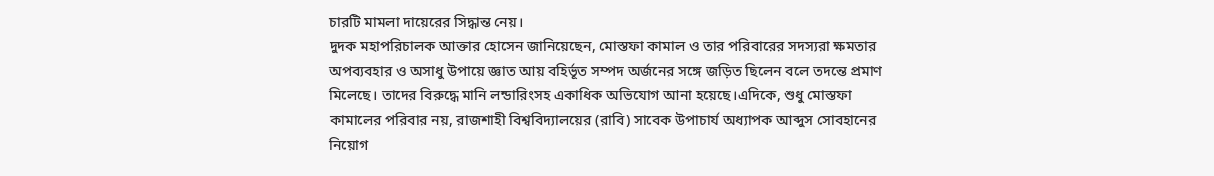চারটি মামলা দায়েরের সিদ্ধান্ত নেয়।
দুদক মহাপরিচালক আক্তার হোসেন জানিয়েছেন, মোস্তফা কামাল ও তার পরিবারের সদস্যরা ক্ষমতার অপব্যবহার ও অসাধু উপায়ে জ্ঞাত আয় বহির্ভূত সম্পদ অর্জনের সঙ্গে জড়িত ছিলেন বলে তদন্তে প্রমাণ মিলেছে। তাদের বিরুদ্ধে মানি লন্ডারিংসহ একাধিক অভিযোগ আনা হয়েছে।এদিকে, শুধু মোস্তফা কামালের পরিবার নয়, রাজশাহী বিশ্ববিদ্যালয়ের (রাবি) সাবেক উপাচার্য অধ্যাপক আব্দুস সোবহানের নিয়োগ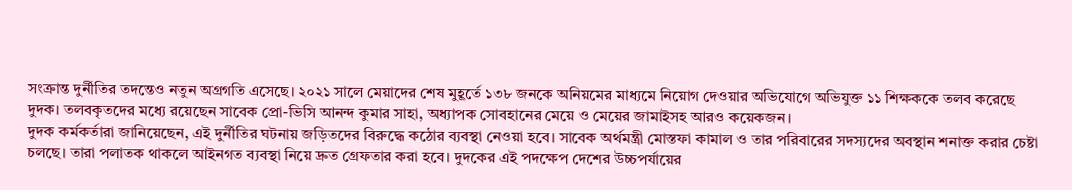সংক্রান্ত দুর্নীতির তদন্তেও নতুন অগ্রগতি এসেছে। ২০২১ সালে মেয়াদের শেষ মুহূর্তে ১৩৮ জনকে অনিয়মের মাধ্যমে নিয়োগ দেওয়ার অভিযোগে অভিযুক্ত ১১ শিক্ষককে তলব করেছে দুদক। তলবকৃতদের মধ্যে রয়েছেন সাবেক প্রো-ভিসি আনন্দ কুমার সাহা, অধ্যাপক সোবহানের মেয়ে ও মেয়ের জামাইসহ আরও কয়েকজন।
দুদক কর্মকর্তারা জানিয়েছেন, এই দুর্নীতির ঘটনায় জড়িতদের বিরুদ্ধে কঠোর ব্যবস্থা নেওয়া হবে। সাবেক অর্থমন্ত্রী মোস্তফা কামাল ও তার পরিবারের সদস্যদের অবস্থান শনাক্ত করার চেষ্টা চলছে। তারা পলাতক থাকলে আইনগত ব্যবস্থা নিয়ে দ্রুত গ্রেফতার করা হবে। দুদকের এই পদক্ষেপ দেশের উচ্চপর্যায়ের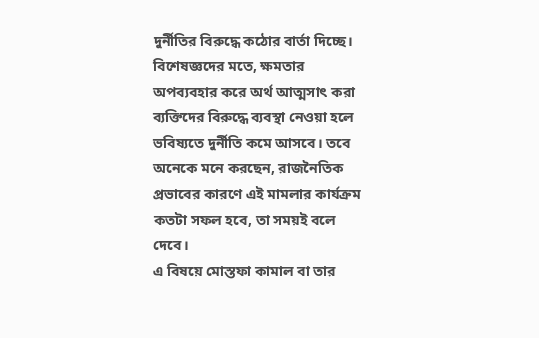দুর্নীতির বিরুদ্ধে কঠোর বার্তা দিচ্ছে। বিশেষজ্ঞদের মতে, ক্ষমতার অপব্যবহার করে অর্থ আত্মসাৎ করা ব্যক্তিদের বিরুদ্ধে ব্যবস্থা নেওয়া হলে ভবিষ্যতে দুর্নীতি কমে আসবে। তবে অনেকে মনে করছেন, রাজনৈতিক প্রভাবের কারণে এই মামলার কার্যক্রম কতটা সফল হবে, তা সময়ই বলে দেবে।
এ বিষয়ে মোস্তফা কামাল বা তার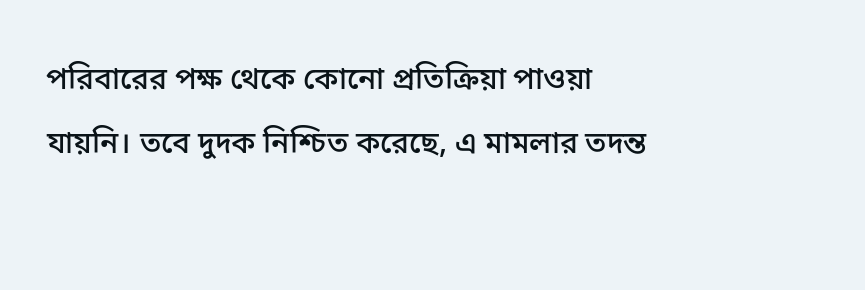পরিবারের পক্ষ থেকে কোনো প্রতিক্রিয়া পাওয়া যায়নি। তবে দুদক নিশ্চিত করেছে, এ মামলার তদন্ত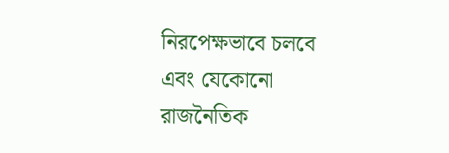নিরপেক্ষভাবে চলবে এবং যেকোনো রাজনৈতিক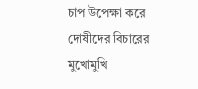চাপ উপেক্ষা করে দোষীদের বিচারের মুখোমুখি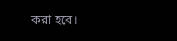করা হবে।